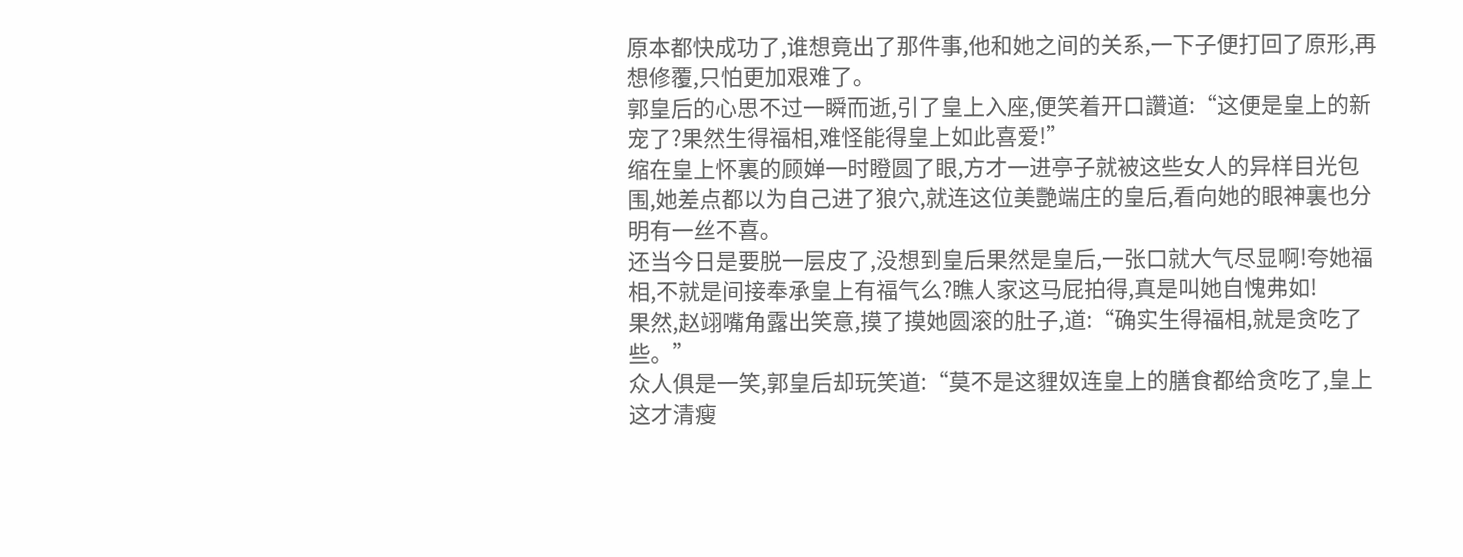原本都快成功了,谁想竟出了那件事,他和她之间的关系,一下子便打回了原形,再想修覆,只怕更加艰难了。
郭皇后的心思不过一瞬而逝,引了皇上入座,便笑着开口讚道:“这便是皇上的新宠了?果然生得福相,难怪能得皇上如此喜爱!”
缩在皇上怀裏的顾婵一时瞪圆了眼,方才一进亭子就被这些女人的异样目光包围,她差点都以为自己进了狼穴,就连这位美艷端庄的皇后,看向她的眼神裏也分明有一丝不喜。
还当今日是要脱一层皮了,没想到皇后果然是皇后,一张口就大气尽显啊!夸她福相,不就是间接奉承皇上有福气么?瞧人家这马屁拍得,真是叫她自愧弗如!
果然,赵翊嘴角露出笑意,摸了摸她圆滚的肚子,道:“确实生得福相,就是贪吃了些。”
众人俱是一笑,郭皇后却玩笑道:“莫不是这貍奴连皇上的膳食都给贪吃了,皇上这才清瘦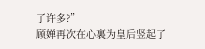了许多?”
顾婵再次在心裏为皇后竖起了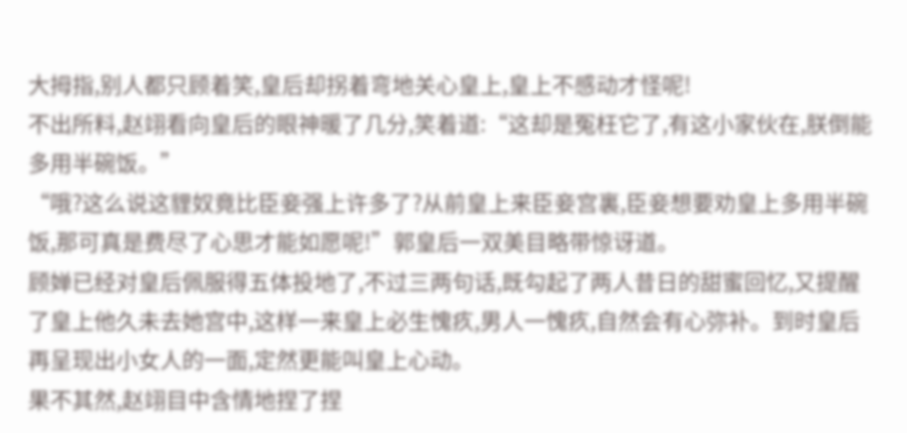大拇指,别人都只顾着笑,皇后却拐着弯地关心皇上,皇上不感动才怪呢!
不出所料,赵翊看向皇后的眼神暖了几分,笑着道:“这却是冤枉它了,有这小家伙在,朕倒能多用半碗饭。”
“哦?这么说这貍奴竟比臣妾强上许多了?从前皇上来臣妾宫裏,臣妾想要劝皇上多用半碗饭,那可真是费尽了心思才能如愿呢!”郭皇后一双美目略带惊讶道。
顾婵已经对皇后佩服得五体投地了,不过三两句话,既勾起了两人昔日的甜蜜回忆,又提醒了皇上他久未去她宫中,这样一来皇上必生愧疚,男人一愧疚,自然会有心弥补。到时皇后再呈现出小女人的一面,定然更能叫皇上心动。
果不其然,赵翊目中含情地捏了捏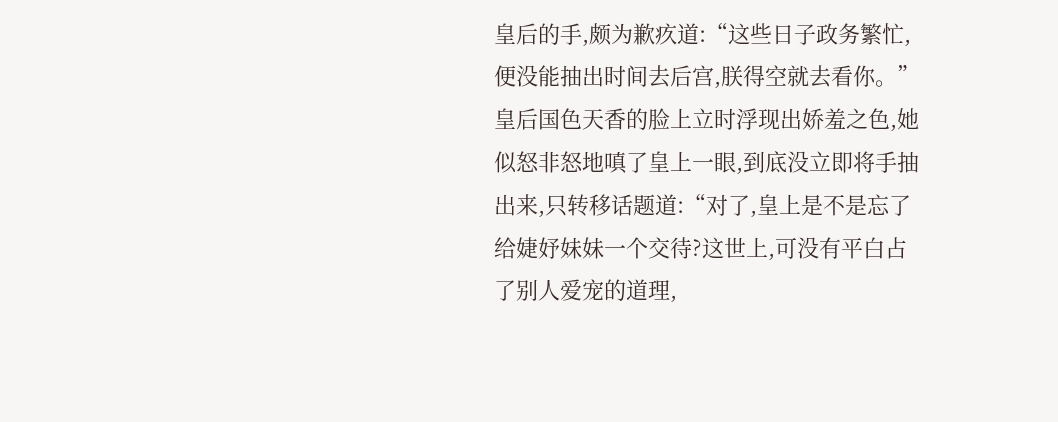皇后的手,颇为歉疚道:“这些日子政务繁忙,便没能抽出时间去后宫,朕得空就去看你。”
皇后国色天香的脸上立时浮现出娇羞之色,她似怒非怒地嗔了皇上一眼,到底没立即将手抽出来,只转移话题道:“对了,皇上是不是忘了给婕妤妹妹一个交待?这世上,可没有平白占了别人爱宠的道理,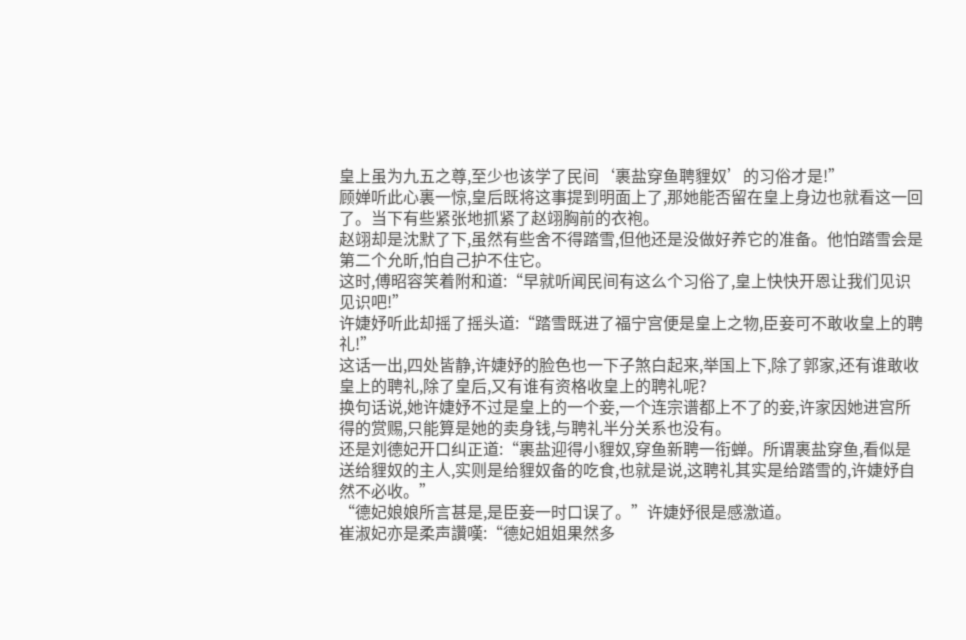皇上虽为九五之尊,至少也该学了民间‘裹盐穿鱼聘貍奴’的习俗才是!”
顾婵听此心裏一惊,皇后既将这事提到明面上了,那她能否留在皇上身边也就看这一回了。当下有些紧张地抓紧了赵翊胸前的衣袍。
赵翊却是沈默了下,虽然有些舍不得踏雪,但他还是没做好养它的准备。他怕踏雪会是第二个允昕,怕自己护不住它。
这时,傅昭容笑着附和道:“早就听闻民间有这么个习俗了,皇上快快开恩让我们见识见识吧!”
许婕妤听此却摇了摇头道:“踏雪既进了福宁宫便是皇上之物,臣妾可不敢收皇上的聘礼!”
这话一出,四处皆静,许婕妤的脸色也一下子煞白起来,举国上下,除了郭家,还有谁敢收皇上的聘礼,除了皇后,又有谁有资格收皇上的聘礼呢?
换句话说,她许婕妤不过是皇上的一个妾,一个连宗谱都上不了的妾,许家因她进宫所得的赏赐,只能算是她的卖身钱,与聘礼半分关系也没有。
还是刘德妃开口纠正道:“裹盐迎得小貍奴,穿鱼新聘一衔蝉。所谓裹盐穿鱼,看似是送给貍奴的主人,实则是给貍奴备的吃食,也就是说,这聘礼其实是给踏雪的,许婕妤自然不必收。”
“德妃娘娘所言甚是,是臣妾一时口误了。”许婕妤很是感激道。
崔淑妃亦是柔声讚嘆:“德妃姐姐果然多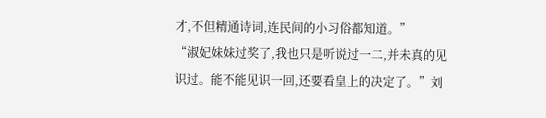才,不但精通诗词,连民间的小习俗都知道。”
“淑妃妹妹过奖了,我也只是听说过一二,并未真的见识过。能不能见识一回,还要看皇上的决定了。”刘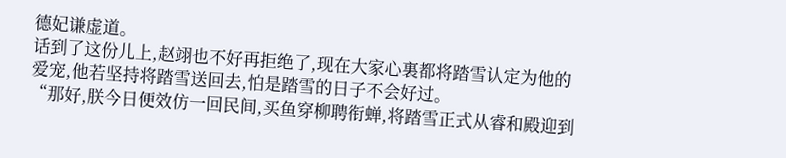德妃谦虚道。
话到了这份儿上,赵翊也不好再拒绝了,现在大家心裏都将踏雪认定为他的爱宠,他若坚持将踏雪送回去,怕是踏雪的日子不会好过。
“那好,朕今日便效仿一回民间,买鱼穿柳聘衔蝉,将踏雪正式从睿和殿迎到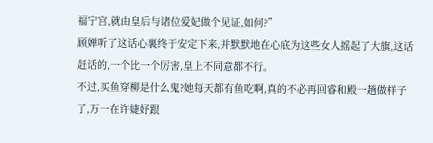福宁宫,就由皇后与诸位爱妃做个见证,如何?”
顾婵听了这话心裏终于安定下来,并默默地在心底为这些女人摇起了大旗,这话赶话的,一个比一个厉害,皇上不同意都不行。
不过,买鱼穿柳是什么鬼?她每天都有鱼吃啊,真的不必再回睿和殿一趟做样子了,万一在许婕妤跟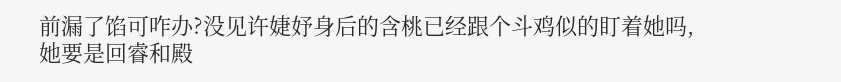前漏了馅可咋办?没见许婕妤身后的含桃已经跟个斗鸡似的盯着她吗,她要是回睿和殿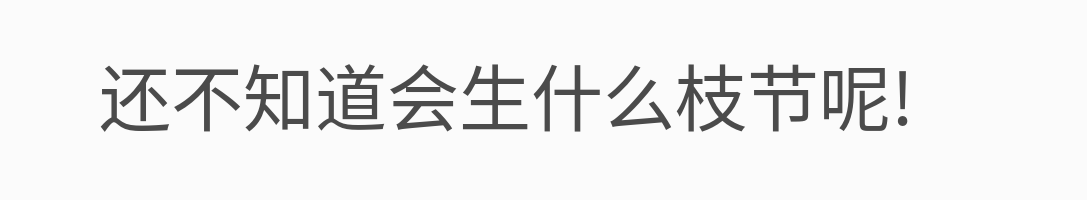还不知道会生什么枝节呢!